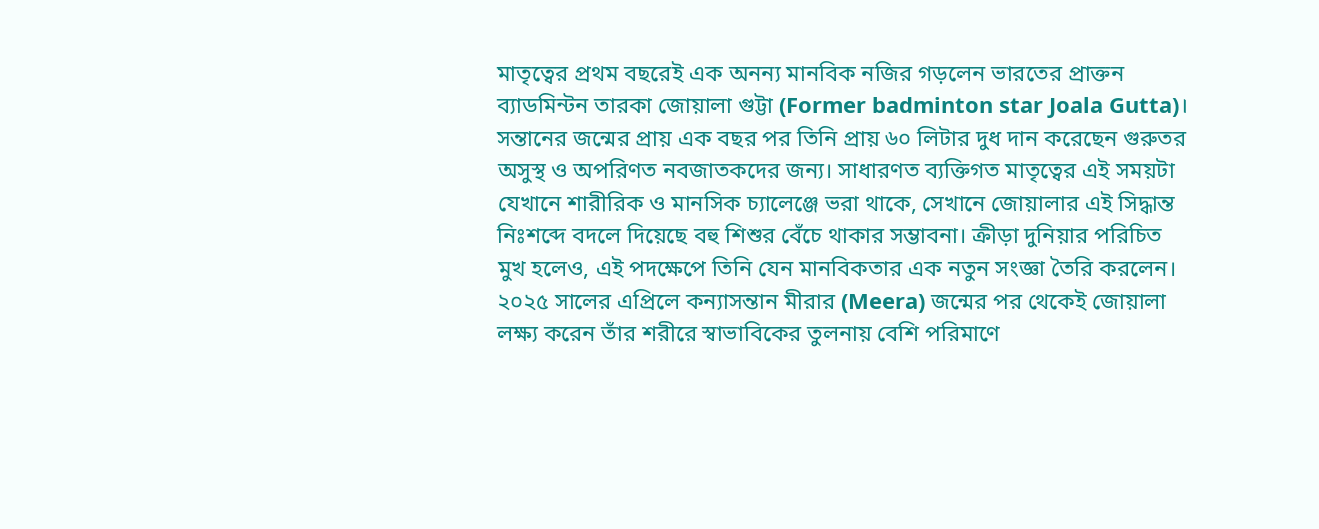মাতৃত্বের প্রথম বছরেই এক অনন্য মানবিক নজির গড়লেন ভারতের প্রাক্তন ব্যাডমিন্টন তারকা জোয়ালা গুট্টা (Former badminton star Joala Gutta)। সন্তানের জন্মের প্রায় এক বছর পর তিনি প্রায় ৬০ লিটার দুধ দান করেছেন গুরুতর অসুস্থ ও অপরিণত নবজাতকদের জন্য। সাধারণত ব্যক্তিগত মাতৃত্বের এই সময়টা যেখানে শারীরিক ও মানসিক চ্যালেঞ্জে ভরা থাকে, সেখানে জোয়ালার এই সিদ্ধান্ত নিঃশব্দে বদলে দিয়েছে বহু শিশুর বেঁচে থাকার সম্ভাবনা। ক্রীড়া দুনিয়ার পরিচিত মুখ হলেও, এই পদক্ষেপে তিনি যেন মানবিকতার এক নতুন সংজ্ঞা তৈরি করলেন।
২০২৫ সালের এপ্রিলে কন্যাসন্তান মীরার (Meera) জন্মের পর থেকেই জোয়ালা লক্ষ্য করেন তাঁর শরীরে স্বাভাবিকের তুলনায় বেশি পরিমাণে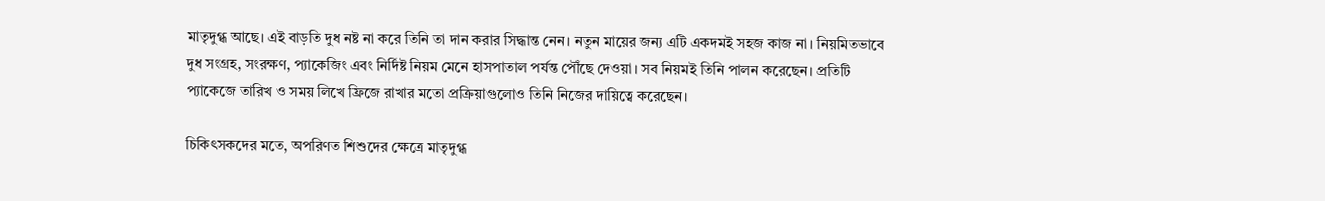মাতৃদুগ্ধ আছে। এই বাড়তি দুধ নষ্ট না করে তিনি তা দান করার সিদ্ধান্ত নেন। নতুন মায়ের জন্য এটি একদমই সহজ কাজ না। নিয়মিতভাবে দুধ সংগ্রহ, সংরক্ষণ, প্যাকেজিং এবং নির্দিষ্ট নিয়ম মেনে হাসপাতাল পর্যন্ত পৌঁছে দেওয়া। সব নিয়মই তিনি পালন করেছেন। প্রতিটি প্যাকেজে তারিখ ও সময় লিখে ফ্রিজে রাখার মতো প্রক্রিয়াগুলোও তিনি নিজের দায়িত্বে করেছেন।

চিকিৎসকদের মতে, অপরিণত শিশুদের ক্ষেত্রে মাতৃদুগ্ধ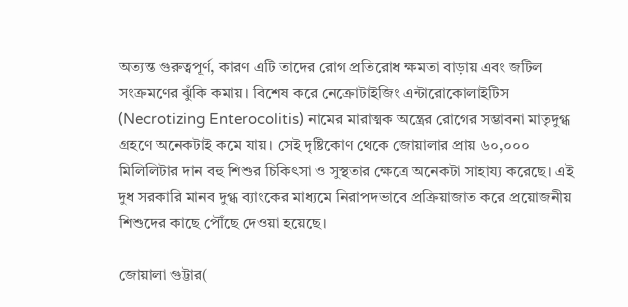অত্যন্ত গুরুত্বপূর্ণ, কারণ এটি তাদের রোগ প্রতিরোধ ক্ষমতা বাড়ায় এবং জটিল সংক্রমণের ঝুঁকি কমায়। বিশেষ করে নেক্রোটাইজিং এন্টারোকোলাইটিস (Necrotizing Enterocolitis) নামের মারাত্মক অন্ত্রের রোগের সম্ভাবনা মাতৃদুগ্ধ গ্রহণে অনেকটাই কমে যায়। সেই দৃষ্টিকোণ থেকে জোয়ালার প্রায় ৬০,০০০ মিলিলিটার দান বহু শিশুর চিকিৎসা ও সুস্থতার ক্ষেত্রে অনেকটা সাহায্য করেছে। এই দুধ সরকারি মানব দুগ্ধ ব্যাংকের মাধ্যমে নিরাপদভাবে প্রক্রিয়াজাত করে প্রয়োজনীয় শিশুদের কাছে পৌঁছে দেওয়া হয়েছে।

জোয়ালা গুট্টার(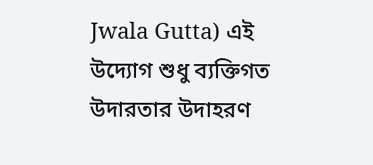Jwala Gutta) এই উদ্যোগ শুধু ব্যক্তিগত উদারতার উদাহরণ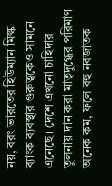নয়, বরং ভারতের হিউম্যান মিল্ক ব্যাংক ব্যবস্থার গুরুত্বকেও সামনে এনেছে। দেশে এখনো চাহিদার তুলনায় দান করা মাতৃদুগ্ধের পরিমাণ অনেক কম, ফলে বহু নবজাতক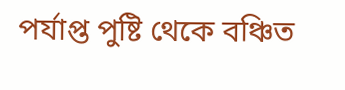পর্যাপ্ত পুষ্টি থেকে বঞ্চিত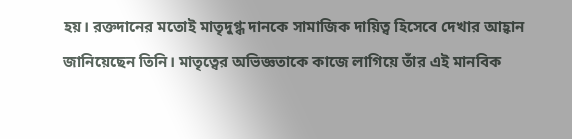হয়। রক্তদানের মতোই মাতৃদুগ্ধ দানকে সামাজিক দায়িত্ব হিসেবে দেখার আহ্বান জানিয়েছেন তিনি। মাতৃত্বের অভিজ্ঞতাকে কাজে লাগিয়ে তাঁর এই মানবিক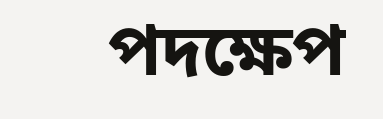পদক্ষেপ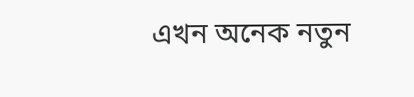এখন অনেক নতুন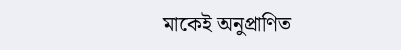মাকেই অনুপ্রাণিত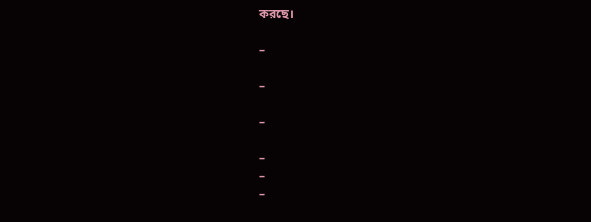করছে।

–

–

–

–
–
–